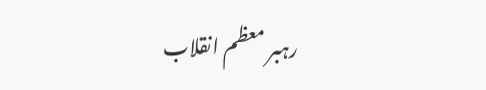رہبر معظم انقلاب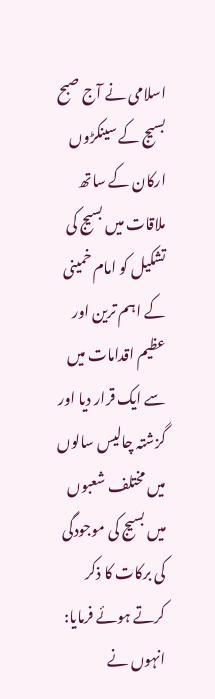اسلامی نے آج صبح بسیج کے سینکڑوں ارکان کے ساتھ ملاقات میں بسیج کی تشکیل کو امام خمینی کے اہم ترین اور عظیم اقدامات میں سے ایک قرار دیا اور گزشتہ چالیس سالوں میں مختلف شعبوں میں بسیج کی موجودگی کی برکات کا ذکر کرتے ہوئے فرمایا: انہوں نے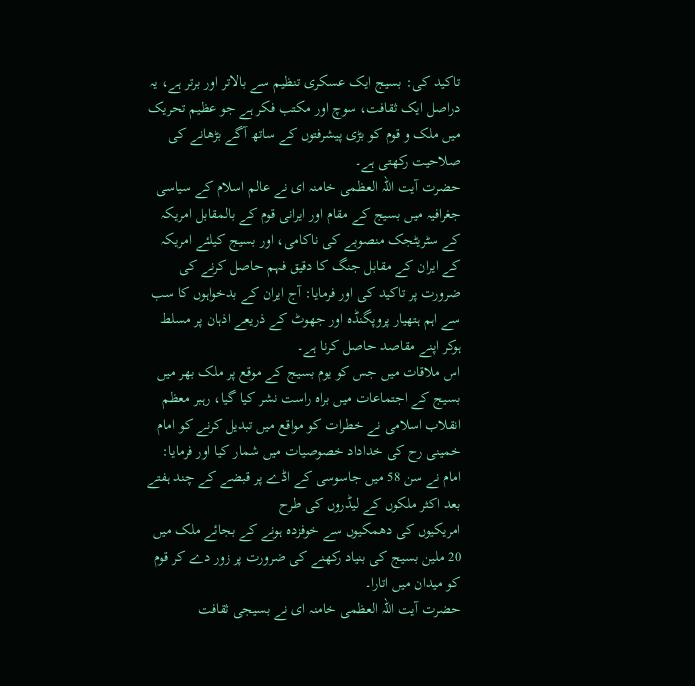تاکید کی: بسیج ایک عسکری تنظیم سے بالاتر اور برتر ہے، یہ دراصل ایک ثقافت، سوچ اور مکتب فکر ہے جو عظیم تحریک میں ملک و قوم کو بڑی پیشرفتوں کے ساتھ آگے بڑھانے کی صلاحیت رکھتی ہے۔
حضرت آیت اللہ العظمی خامنہ ای نے عالم اسلام کے سیاسی جغرافیہ میں بسیج کے مقام اور ایرانی قوم کے بالمقابل امریکہ کے سٹریٹجک منصوبے کی ناکامی، اور بسیج کیلئے امریکہ کے ایران کے مقابل جنگ کا دقیق فہم حاصل کرنے کی ضرورت پر تاکید کی اور فرمایا: آج ایران کے بدخواہوں کا سب سے اہم ہتھیار پروپگنڈہ اور جھوٹ کے ذریعے اذہان پر مسلط ہوکر اپنے مقاصد حاصل کرنا ہے۔
اس ملاقات میں جس کو یوم بسیج کے موقع پر ملک بھر میں بسیج کے اجتماعات میں براہ راست نشر کیا گیا، رہبر معظم انقلاب اسلامی نے خطرات کو مواقع میں تبدیل کرنے کو امام خمینی رح کی خداداد خصوصیات میں شمار کیا اور فرمایا: امام نے سن 58 میں جاسوسی کے اڈے پر قبضے کے چند ہفتے بعد اکثر ملکوں کے لیڈروں کی طرح
امریکیوں کی دھمکیوں سے خوفزدہ ہونے کے بجائے ملک میں 20 ملین بسیج کی بنیاد رکھنے کی ضرورت پر زور دے کر قوم کو میدان میں اتارا۔
حضرت آیت اللہ العظمی خامنہ ای نے بسیجی ثقافت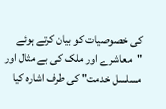کی خصوصیات کو بیان کرتے ہوئے "معاشرے اور ملک کی بے مثال اور مسلسل خدمت" کی طرف اشارہ کیا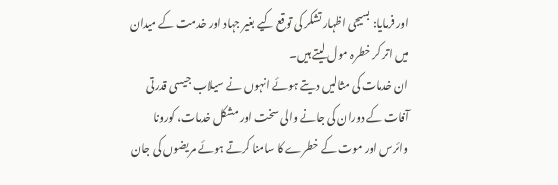اور فرمایا: بسیجی اظہار تشکر کی توقع کیے بغیر جہاد اور خدمت کے میدان میں اتر کر خطرہ مول لیتے ہیں۔
ان خدمات کی مثالیں دیتے ہوئے انہوں نے سیلاب جیسی قدرتی آفات کے دوران کی جانے والی سخت اور مشکل خدمات، کورونا وائرس اور موت کے خطرے کا سامنا کرتے ہوئے مریضوں کی جان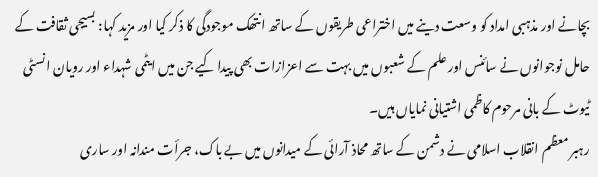بچانے اور مذہبی امداد کو وسعت دینے میں اختراعی طریقوں کے ساتھ انتھک موجودگی کا ذکر کیا اور مزید کہا: بسیجی ثقافت کے حامل نوجوانوں نے سائنس اور علم کے شعبوں میں بہت سے اعزازات بھی پیدا کیے جن میں ایٹمی شہداء اور رویان انسٹی ٹیوٹ کے بانی مرحوم کاظمی اشتیانی نمایاں ہیں۔
رہبر معظم انقلاب اسلامی نے دشمن کے ساتھ محاذ آرائی کے میدانوں میں بے باک، جرأت مندانہ اور ساری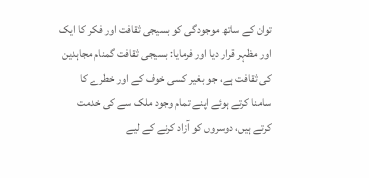توان کے ساتھ موجودگی کو بسیجی ثقافت اور فکر کا ایک اور مظہر قرار دیا اور فرمایا: بسیجی ثقافت گمنام مجاہدین کی ثقافت ہے، جو بغیر کسی خوف کے اور خطرے کا سامنا کرتے ہوئے اپنے تمام وجود ملک سے کی خدمت کرتے ہیں، دوسروں کو آزاد کرنے کے لیے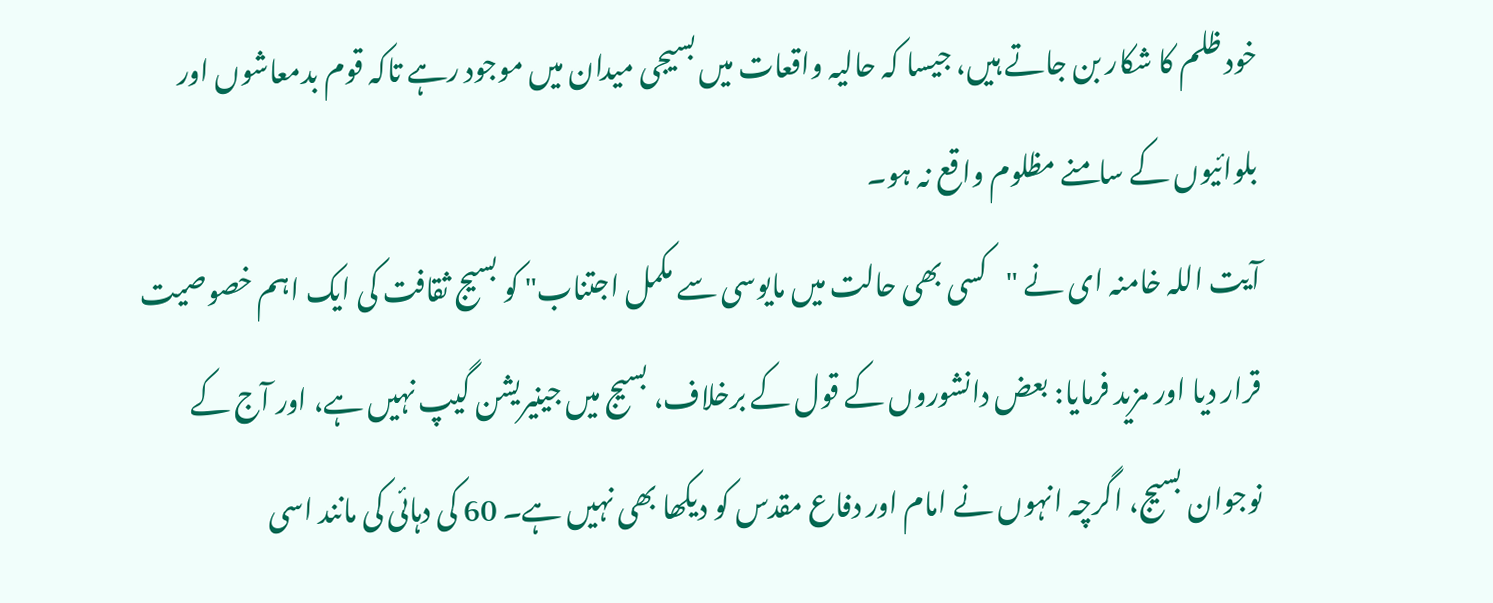خود ظلم کا شکار بن جاتے ہیں، جیسا کہ حالیہ واقعات میں بسیجی میدان میں موجود رہے تاکہ قوم بدمعاشوں اور بلوائیوں کے سامنے مظلوم واقع نہ ہو۔
آیت اللہ خامنہ ای نے "کسی بھی حالت میں مایوسی سے مکمل اجتناب" کو بسیج ثقافت کی ایک اہم خصوصیت قرار دیا اور مزید فرمایا: بعض دانشوروں کے قول کے برخلاف، بسیج میں جینیریشن گیپ نہیں ہے، اور آج کے نوجوان بسیج، اگرچہ انہوں نے امام اور دفاع مقدس کو دیکھا بھی نہیں ہے۔ 60 کی دہائی کی مانند اسی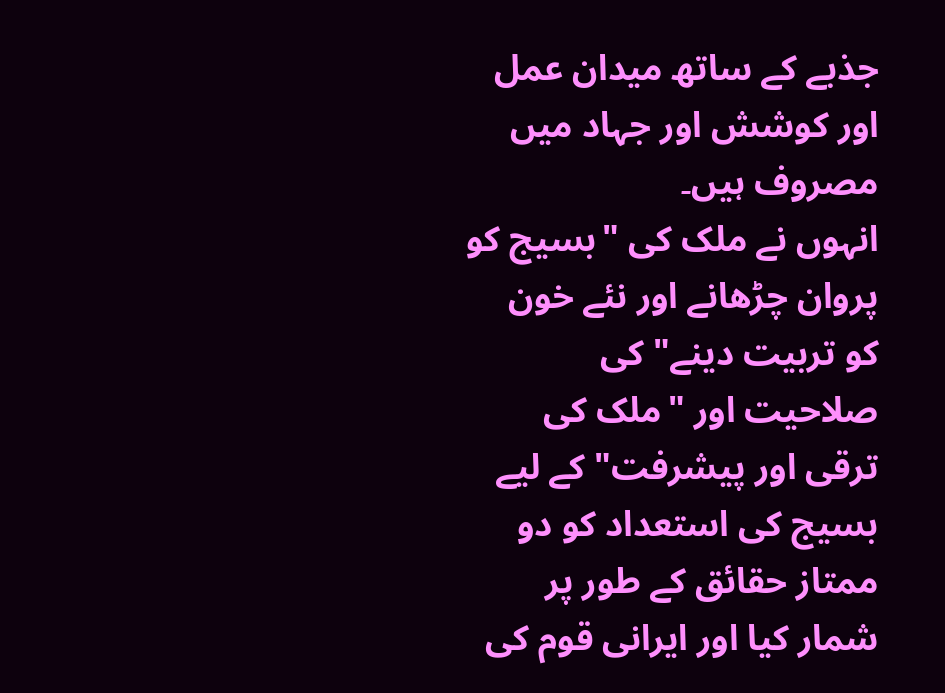جذبے کے ساتھ میدان عمل اور کوشش اور جہاد میں مصروف ہیں۔
انہوں نے ملک کی "بسیج کو پروان چڑھانے اور نئے خون کو تربیت دینے" کی صلاحیت اور "ملک کی ترقی اور پیشرفت" کے لیے بسیج کی استعداد کو دو ممتاز حقائق کے طور پر شمار کیا اور ایرانی قوم کی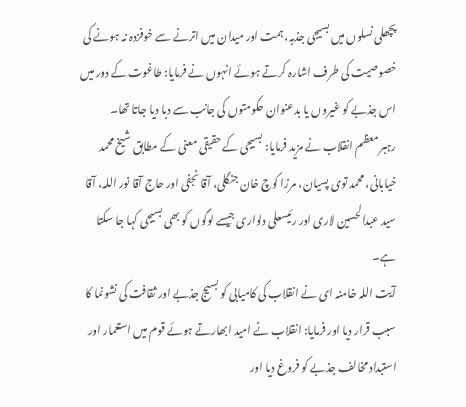پچھلی نسلوں میں بسیجی جذبہ، ہمت اور میدان میں اترنے سے خوفزدہ نہ ہونے کی خصوصیت کی طرف اشارہ کرتے ہوئے انہوں نے فرمایا: طاغوت کے دور میں اس جذبے کو غیروں یا بدعنوان حکومتوں کی جانب سے دبا دیا جاتا تھا۔
رہبر معظم انقلاب نے مزید فرمایا: بسیجی کے حقیقی معنی کے مطابق شیخ محمد خیابانی، محمد توی پسیان، مرزا کوچ خان جنگلی، آقا نجفی اور حاج آقا نور اللہ، آقا سید عبدالحسین لاری اور رئیسعلی دلواری جیسے لوگوں کو بھی بسیجی کہا جا سکتا ہے۔
آیت اللہ خامنہ ای نے انقلاب کی کامیابی کو بسیج جذبے اور ثقافت کی نشونما کا سبب قرار دیا اور فرمایا: انقلاب نے امید ابھارتے ہوئے قوم میں استعمار اور استبداد مخالف جذبے کو فروغ دیا اور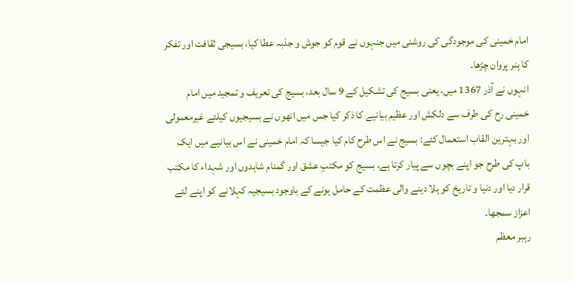امام خمینی کی موجودگی کی روشنی میں جنہوں نے قوم کو جوش و جذبہ عطا کیا، بسیجی ثقافت اور تفکر کا ہنر پروان چڑھا۔
انہوں نے آذر 1367 میں، یعنی بسیج کی تشکیل کے 9 سال بعد، بسیج کی تعریف و تمجید میں امام خمینی رح کی طرف سے دلکش اور عظیم بیانیے کا ذکر کیا جس میں انھوں نے بسیجیوں کیلئے غیرمعمولی اور بہترین القاب استعمال کئے: بسیج نے اس طرح کام کیا جیسا کہ امام خمینی نے اس بیانیے میں ایک باپ کی طرح جو اپنے بچوں سے پیار کرتا ہے، بسیج کو مکتبِ عشق اور گمنام شاہدوں اور شہداء کا مکتب قرار دیا اور دنیا و تاریخ کو ہلا دینے والی عظمت کے حامل ہونے کے باوجود بسیجیہ کہلانے کو اپنے لئے اعزاز سمجھا۔
رہبر معظم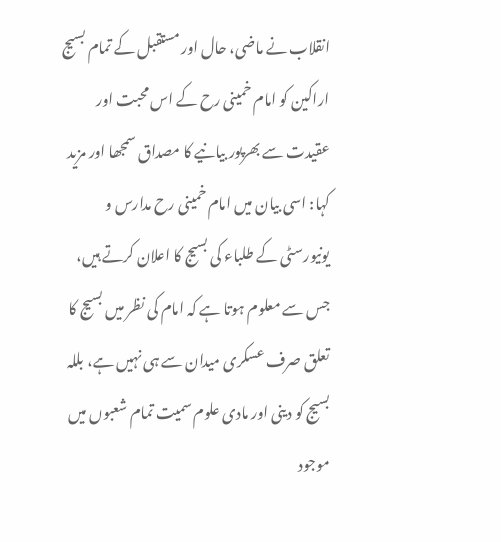انقلاب نے ماضی، حال اور مستقبل کے تمام بسیج اراکین کو امام خمینی رح کے اس محبت اور عقیدت سے بھرپور بیانیے کا مصداق سمجھا اور مزید کہا: اسی بیان میں امام خمینی رح مدارس و یونیورسٹی کے طلباء کی بسیج کا اعلان کرتے ہیں، جس سے معلوم ہوتا ہے کہ امام کی نظر میں بسیج کا تعلق صرف عسکری میدان سے ہی نہیں ہے، بللہ بسیج کو دینی اور مادی علوم سمیت تمام شعبوں میں موجود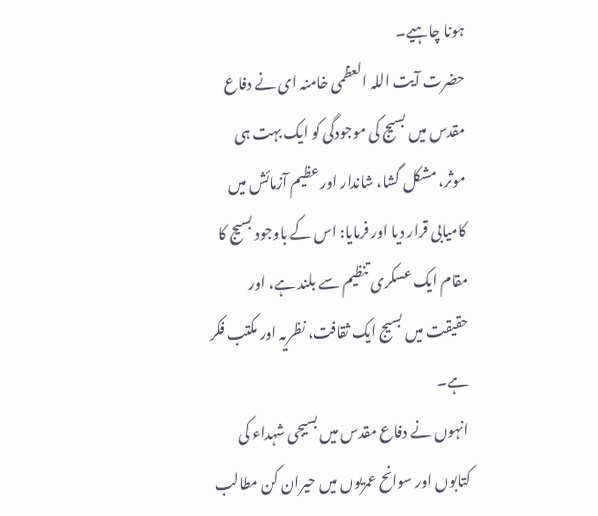ہونا چاہیے۔
حضرت آیت اللہ العظمی خامنہ ای نے دفاع مقدس میں بسیج کی موجودگی کو ایک بہت ہی موثر، مشکل گشا، شاندار اور عظیم آزمائش میں کامیابی قرار دیا اور فرمایا: اس کے باوجود بسیج کا مقام ایک عسکری تنظیم سے بلند ہے، اور حقیقت میں بسیج ایک ثقافت، نظریہ اور مکتب فکر ہے۔
انہوں نے دفاع مقدس میں بسیجی شہداء کی کتابوں اور سوانح عمریوں میں حیران کن مطالب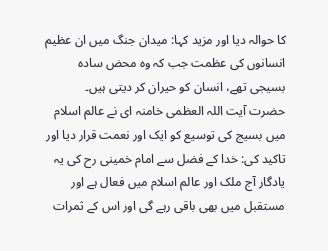کا حوالہ دیا اور مزید کہا: میدان جنگ میں ان عظیم انسانوں کی عظمت جب کہ وہ محض سادہ بسیجی تھے، انسان کو حیران کر دیتی ہیں۔
حضرت آیت اللہ العظمی خامنہ ای نے عالم اسلام میں بسیج کی توسیع کو ایک اور نعمت قرار دیا اور تاکید کی: خدا کے فضل سے امام خمینی رح کی یہ یادگار آج ملک اور عالم اسلام میں فعال ہے اور مستقبل میں بھی باقی رہے گی اور اس کے ثمرات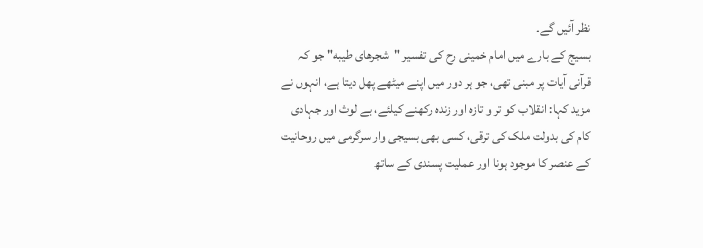نظر آئیں گے۔
بسیج کے بارے میں امام خمینی رح کی تفسیر "شجرهای طیبه" جو کہ قرآنی آیات پر مبنی تھی، جو ہر دور میں اپنے میٹھے پھل دیتا ہے، انہوں نے مزید کہا: انقلاب کو تر و تازہ اور زندہ رکھنے کیلئے، بے لوث اور جہادی کام کی بدولت ملک کی ترقی، کسی بھی بسیجی وار سرگرمی میں روحانیت کے عنصر کا موجود ہونا اور عملیت پسندی کے ساتھ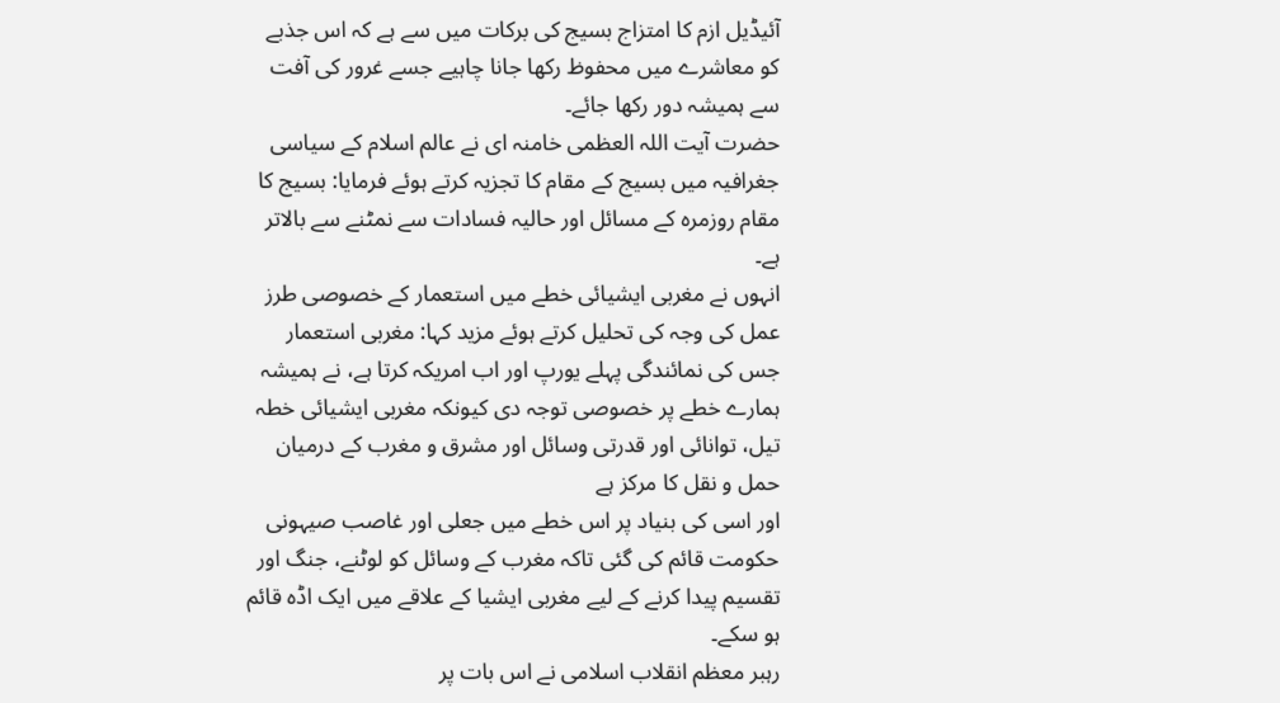آئیڈیل ازم کا امتزاج بسیج کی برکات میں سے ہے کہ اس جذبے کو معاشرے میں محفوظ رکھا جانا چاہیے جسے غرور کی آفت سے ہمیشہ دور رکھا جائے۔
حضرت آیت اللہ العظمی خامنہ ای نے عالم اسلام کے سیاسی جغرافیہ میں بسیج کے مقام کا تجزیہ کرتے ہوئے فرمایا: بسیج کا مقام روزمرہ کے مسائل اور حالیہ فسادات سے نمٹنے سے بالاتر ہے۔
انہوں نے مغربی ایشیائی خطے میں استعمار کے خصوصی طرز عمل کی وجہ کی تحلیل کرتے ہوئے مزید کہا: مغربی استعمار جس کی نمائندگی پہلے یورپ اور اب امریکہ کرتا ہے، نے ہمیشہ ہمارے خطے پر خصوصی توجہ دی کیونکہ مغربی ایشیائی خطہ تیل، توانائی اور قدرتی وسائل اور مشرق و مغرب کے درمیان حمل و نقل کا مرکز ہے
اور اسی کی بنیاد پر اس خطے میں جعلی اور غاصب صیہونی حکومت قائم کی گئی تاکہ مغرب کے وسائل کو لوٹنے، جنگ اور تقسیم پیدا کرنے کے لیے مغربی ایشیا کے علاقے میں ایک اڈہ قائم ہو سکے۔
رہبر معظم انقلاب اسلامی نے اس بات پر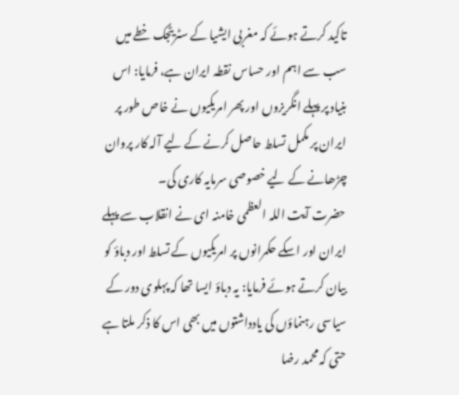تاکید کرتے ہوئے کہ مغربی ایشیا کے سٹریٹجک خطے میں سب سے اہم اور حساس نقطہ ایران ہے، فرمایا: اس بنیاد پر پہلے انگریزوں اور پھر امریکیوں نے خاص طور پر ایران پر مکمل تسلط حاصل کرنے کے لیے آلہ کار پروان چڑھانے کے لیے خصوصی سرمایہ کاری کی۔
حضرت آیت اللہ العظمی خامنہ ای نے انقلاب سے پہلے ایران اور اسکے حکمرانوں پر امریکیوں کے تسلط اور دباؤ کو بیان کرتے ہوئے فرمایا: یہ دباؤ ایسا تھا کہ پہلوی دور کے سیاسی رہنماؤں کی یادداشتوں میں بھی اس کا ذکر ملتا ہے حتی کہ محمد رضا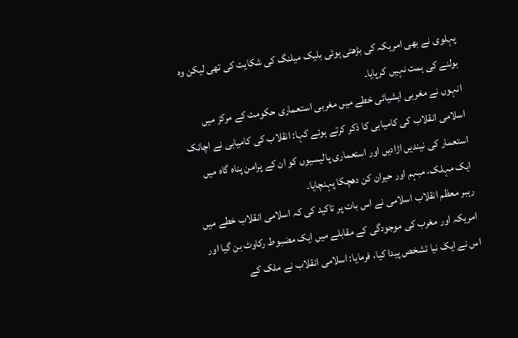پہلوی نے بھی امریکہ کی بڑھتی ہوئی بلیک میلنگ کی شکایت کی تھی لیکن وہ بولنے کی ہمت نہیں کرپایا۔
انہوں نے مغربی ایشیائی خطے میں مغربی استعماری حکومت کے مرکز میں اسلامی انقلاب کی کامیابی کا ذکر کرتے ہوئے کہا: انقلاب کی کامیابی نے اچانک استعمار کی نیندیں اڑادیں اور استعماری پالیسیوں کو ان کے پرامن پناہ گاہ میں ایک مہلک، مبہم اور حیران کن دھچکا پہنچایا۔
رہبر معظم انقلاب اسلامی نے اس بات پر تاکید کی کہ اسلامی انقلاب خطے میں امریکہ اور مغرب کی موجودگی کے مقابلے میں ایک مضبوط رکاوٹ بن گیا اور اس نے ایک نیا تشخص پیدا کیا، فرمایا: اسلامی انقلاب نے ملک کے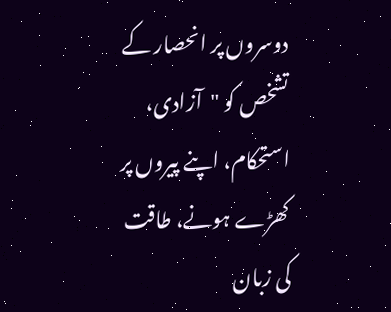دوسروں پر انحصار کے تشخص کو "آزادی، استحکام، اپنے پیروں پر کھڑے ہونے، طاقت کی زبان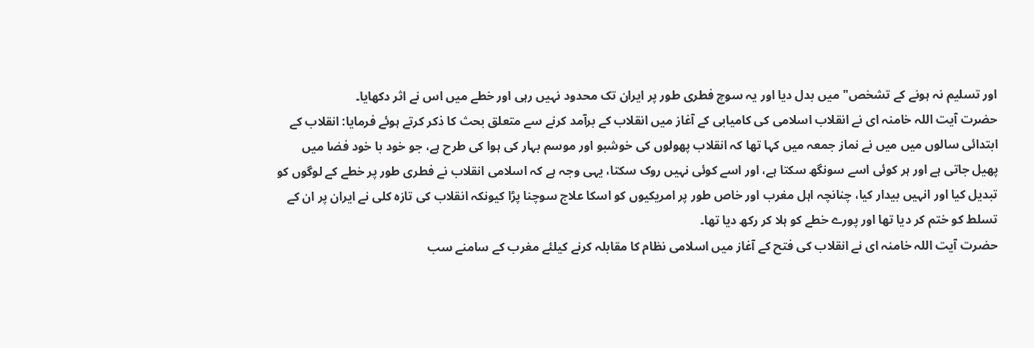اور تسلیم نہ ہونے کے تشخص" میں بدل دیا اور یہ سوچ فطری طور پر ایران تک محدود نہیں رہی اور خطے میں اس نے اثر دکھایا۔
حضرت آیت اللہ خامنہ ای نے انقلاب اسلامی کی کامیابی کے آغاز میں انقلاب کے برآمد کرنے سے متعلق بحث کا ذکر کرتے ہوئے فرمایا: انقلاب کے ابتدائی سالوں میں میں نے نماز جمعہ میں کہا تھا کہ انقلاب پھولوں کی خوشبو اور موسم بہار کی ہوا کی طرح ہے، جو خود با خود فضا میں پھیل جاتی ہے اور ہر کوئی اسے سونگھ سکتا ہے، اور اسے کوئی نہیں روک سکتا، یہی وجہ ہے کہ اسلامی انقلاب نے فطری طور پر خطے کے لوگوں کو تبدیل کیا اور انہیں بیدار کیا، چنانچہ اہل مغرب اور خاص طور پر امریکیوں کو اسکا علاج سوچنا پڑا کیونکہ انقلاب کی تازہ کلی نے ایران پر ان کے تسلط کو ختم کر دیا تھا اور پورے خطے کو ہلا کر رکھ دیا تھا۔
حضرت آیت اللہ خامنہ ای نے انقلاب کی فتح کے آغاز میں اسلامی نظام کا مقابلہ کرنے کیلئے مغرب کے سامنے سب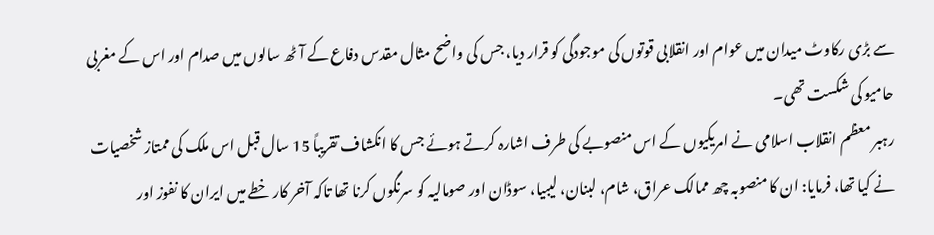سے بڑی رکاوٹ میدان میں عوام اور انقلابی قوتوں کی موجودگی کو قرار دیا، جس کی واضح مثال مقدس دفاع کے آٹھ سالوں میں صدام اور اس کے مغربی حامیو کی شکست تھی۔
رہبر معظم انقلاب اسلامی نے امریکیوں کے اس منصوبے کی طرف اشارہ کرتے ہوئے جس کا انکشاف تقریباً 15 سال قبل اس ملک کی ممتاز شخصیات نے کیا تھا، فرمایا: ان کا منصوبہ چھ ممالک عراق، شام، لبنان، لیبیا، سوڈان اور صومالیہ کو سرنگوں کرنا تھا تاکہ آخر کار خطے میں ایران کا نفوز اور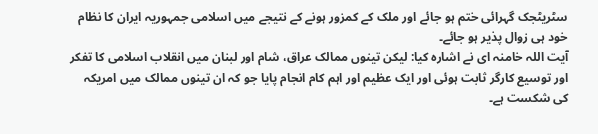سٹریٹجک گہرائی ختم ہو جائے اور ملک کے کمزور ہونے کے نتیجے میں اسلامی جمہوریہ ایران کا نظام خود ہی زوال پذیر ہو جائے۔
آیت اللہ خامنہ ای نے اشارہ کیا: لیکن تینوں ممالک عراق، شام اور لبنان میں انقلاب اسلامی کا تفکر اور توسیع کارگر ثابت ہوئی اور ایک عظیم اور اہم کام انجام پایا جو کہ ان تینوں ممالک میں امریکہ کی شکست ہے۔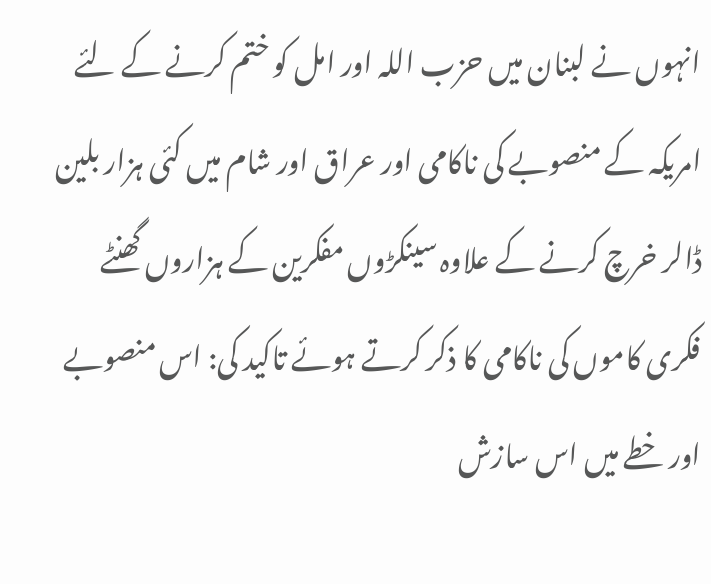انہوں نے لبنان میں حزب اللہ اور امل کو ختم کرنے کے لئے امریکہ کے منصوبے کی ناکامی اور عراق اور شام میں کئی ہزار بلین ڈالر خرچ کرنے کے علاوہ سینکڑوں مفکرین کے ہزاروں گھنٹے فکری کاموں کی ناکامی کا ذکر کرتے ہوئے تاکید کی: اس منصوبے اور خطے میں اس سازش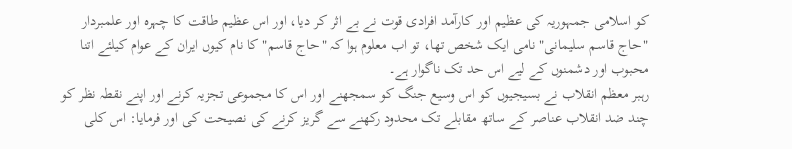کو اسلامی جمہوریہ کی عظیم اور کارآمد افرادی قوت نے بے اثر کر دیا، اور اس عظیم طاقت کا چہرہ اور علمبردار "حاج قاسم سلیمانی" نامی ایک شخص تھا، تو اب معلوم ہوا کہ "حاج قاسم" کا نام کیوں ایران کے عوام کیلئے اتنا محبوب اور دشمنوں کے لیے اس حد تک ناگوار ہے۔
رہبر معظم انقلاب نے بسیجیوں کو اس وسیع جنگ کو سمجھنے اور اس کا مجموعی تجزیہ کرنے اور اپنے نقطہ نظر کو چند ضد انقلاب عناصر کے ساتھ مقابلے تک محدود رکھنے سے گریز کرنے کی نصیحت کی اور فرمایا: اس کلی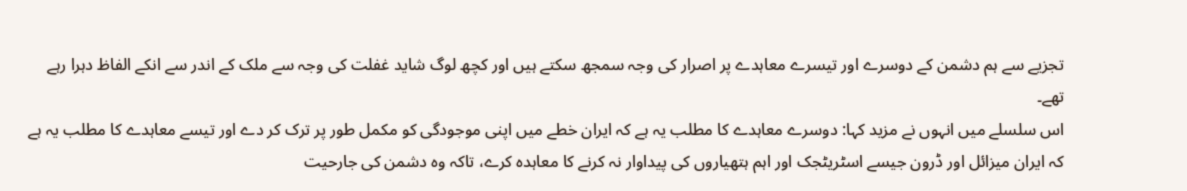تجزیے سے ہم دشمن کے دوسرے اور تیسرے معاہدے پر اصرار کی وجہ سمجھ سکتے ہیں اور کچھ لوگ شاید غفلت کی وجہ سے ملک کے اندر سے انکے الفاظ دہرا رہے تھے۔
اس سلسلے میں انہوں نے مزید کہا: دوسرے معاہدے کا مطلب یہ ہے کہ ایران خطے میں اپنی موجودگی کو مکمل طور پر ترک کر دے اور تیسے معاہدے کا مطلب یہ ہے کہ ایران میزائل اور ڈرون جیسے اسٹریٹجک اور اہم ہتھیاروں کی پیداوار نہ کرنے کا معاہدہ کرے، تاکہ وہ دشمن کی جارحیت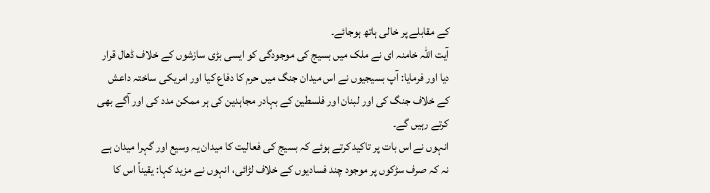کے مقابلے پر خالی ہاتھ ہوجائے۔
آیت اللہ خامنہ ای نے ملک میں بسیج کی موجودگی کو ایسی بڑی سازشوں کے خلاف ڈھال قرار دیا اور فرمایا: آپ بسیجیوں نے اس میدان جنگ میں حرم کا دفاع کیا اور امریکی ساختہ داعش کے خلاف جنگ کی اور لبنان اور فلسطین کے بہادر مجاہدین کی ہر ممکن مدد کی اور آگے بھی کرتے رہیں گے۔
انہوں نے اس بات پر تاکید کرتے ہوئے کہ بسیج کی فعالیت کا میدان یہ وسیع اور گہرا میدان ہے نہ کہ صرف سڑکوں پر موجود چند فسادیوں کے خلاف لڑائی، انہوں نے مزید کہا: یقیناً اس کا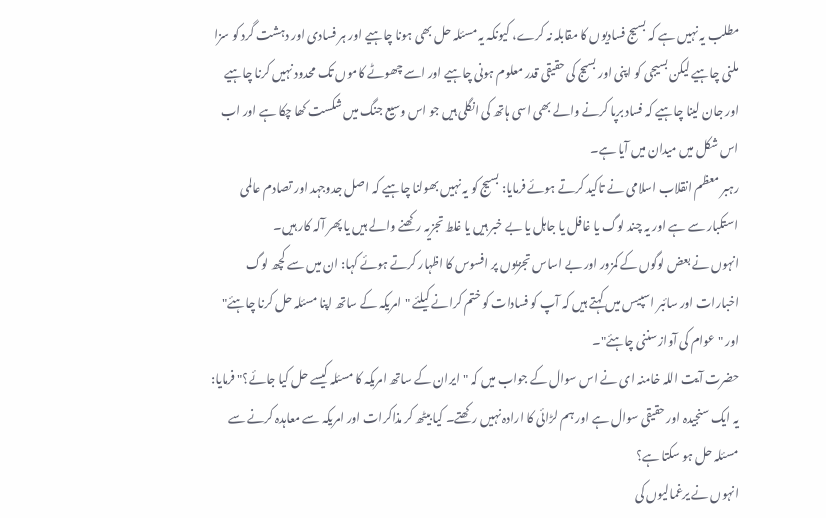مطلب یہ نہیں ہے کہ بسیج فسادیوں کا مقابلہ نہ کرے، کیونکہ یہ مسئلہ حل بھی ہونا چاہیے اور ہر فسادی اور دہشت گرد کو سزا ملنی چاہیے لیکن بسیجی کو اپنی اور بسیج کی حقیقی قدر معلوم ہونی چاہیے اور اسے چھوٹے کاموں تک محدود نہیں کرنا چاہیے اور جان لینا چاہیے کہ فساد برپا کرنے والے بھی اسی ہاتھ کی انگلی ہیں جو اس وسیع جنگ میں شکست کھا چکا ہے اور اب اس شکل میں میدان میں آیا ہے۔
رہبر معظم انقلاب اسلامی نے تاکید کرتے ہوئے فرمایا: بسیج کو یہ نہیں بھولنا چاہیے کہ اصل جدوجہد اور تصادم عالمی استکبار سے ہے اور یہ چند لوگ یا غافل یا جاہل یا بے خبر ہیں یا غلط تجزیہ رکھنے والے ہیں یا پھر آلہ کار ہیں۔
انہوں نے بعض لوگوں کے کمزور اور بے اساس تجزیوں پر افسوس کا اظہار کرتے ہوئے کہا: ان میں سے کچھ لوگ اخبارات اور سائبر اسپیس میں کہتے ہیں کہ آپ کو فسادات کو ختم کرانے کیلئے "امریکہ کے ساتھ اپنا مسئلہ حل کرنا چاہئے" اور "عوام کی آواز سننی چاہئے"۔
حضرت آیت اللہ خامنہ ای نے اس سوال کے جواب میں کہ "ایران کے ساتھ امریکہ کا مسئلہ کیسے حل کیا جائے؟" فرمایا: یہ ایک سنجیدہ اور حقیقی سوال ہے اور ہم لڑائی کا ارادہ نہیں رکھتے۔ کیا بیٹھ کر مذاکرات اور امریکہ سے معاہدہ کرنے سے مسئلہ حل ہو سکتا ہے؟
انہوں نے یرغمالیوں کی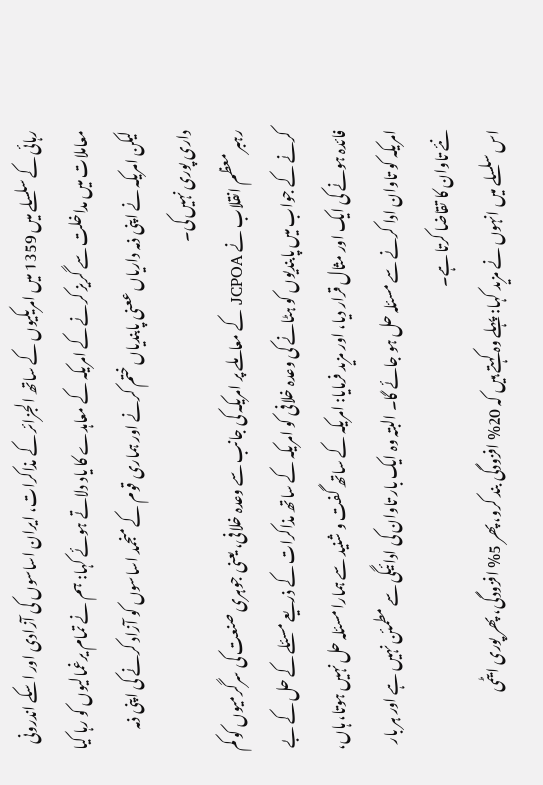رہائی کے سلسلے میں 1359 میں امریکیوں کے ساتھ الجزائر کے مذاکرات، ایران اساسوں کی آزادی اور اسکے اندرونی معاملات میں مداخلت سے گریز کرنے کے امریکہ کے معاہدے کا یاد دلاتے ہوئے کہا: ہم نے تمام یرغمالیوں کو رہا کیا لیکن امریکہ نے اپنی ذمہ داریاں ععنی پابندیاں ختم کرنے اور ہماری قوم کے منجمد اساسوں کو آزاد کرنے کی اپنی ذمہ داری پوری نہیں کی۔
رہبر معظم انقلاب نے JCPOA کے معاملے پر امریکہ کی جانب سے وعدہ خلافی، یعنی جوہری صنعت کی سرگرمیوں کو کم کرنے کے جواب میں پابندیوں کو ہٹانے کی وعدہ خلافی کو امریکہ کے ساتھ مذاکرات کے ذریعے مسئلے کے حل کے بے فائدہ ہونے کی ایک اور مثال قرار دیا، اور مزید فرمایا: امریکہ کے ساتھ گفت و شنید سے ہمارا مسئلہ حل نہیں ہوتا، ہاں، امریکہ کو تاوان ادا کرنے سے مسئلہ حل ہو جائے گا۔ البتہ وہ ایک بار تاوان کی ادائیگی سے مطمئن نہیں ہے اور ہر بار نئے تاوان کا تقاضا کرتا ہے۔
اس سلسلے میں انہوں نے مزید کہا: پہلے وہ کہتے ہیں کہ 20% افزودگی بند کرو، پھر 5% افزودگی، پھر پوری ایٹمی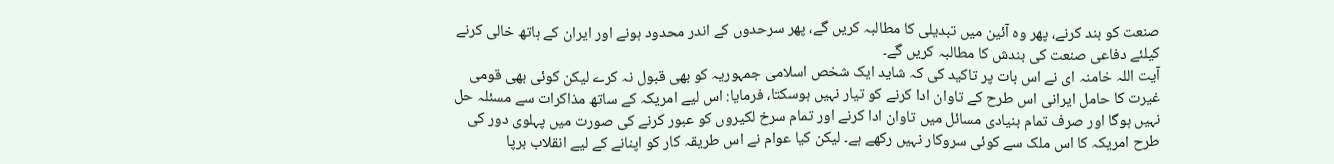صنعت کو بند کرنے، پھر وہ آئین میں تبدیلی کا مطالبہ کریں گے، پھر سرحدوں کے اندر محدود ہونے اور ایران کے ہاتھ خالی کرنے کیلئے دفاعی صنعت کی بندش کا مطالبہ کریں گے۔
آیت اللہ خامنہ ای نے اس بات پر تاکید کی کہ شاید ایک شخص اسلامی جمہوریہ کو بھی قبول نہ کرے لیکن کوئی بھی قومی غیرت کا حامل ایرانی اس طرح کے تاوان ادا کرنے کو تیار نہیں ہوسکتا، فرمایا: اس لیے امریکہ کے ساتھ مذاکرات سے مسئلہ حل نہیں ہوگا اور صرف تمام بنیادی مسائل میں تاوان ادا کرنے اور تمام سرخ لکیروں کو عبور کرنے کی صورت میں پہلوی دور کی طرح امریکہ کا اس ملک سے کوئی سروکار نہیں رکھے ہے۔ لیکن کیا عوام نے اس طریقہ کار کو اپنانے کے لیے انقلاب برپا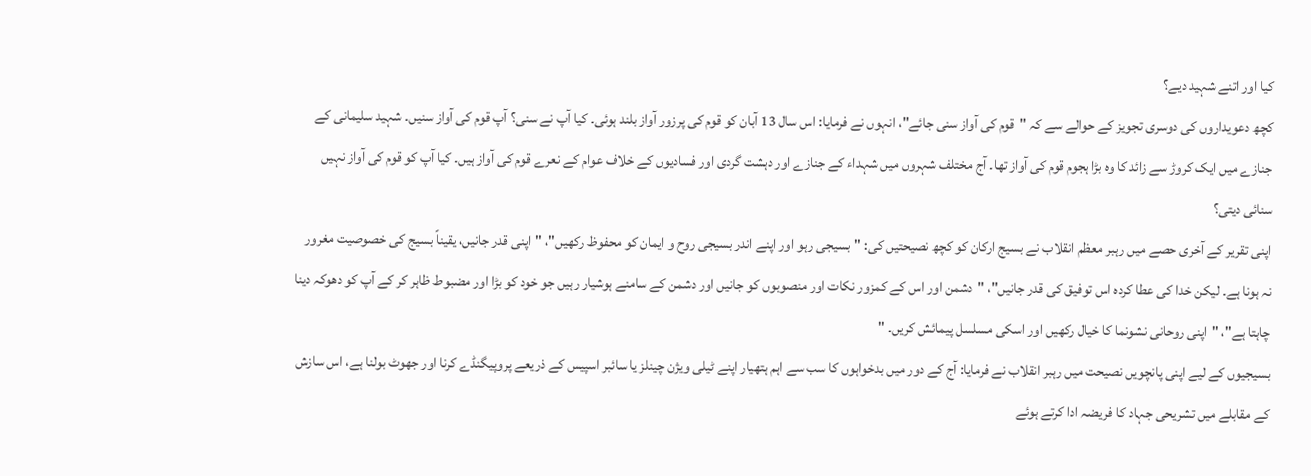کیا اور اتنے شہید دیے؟
کچھ دعویداروں کی دوسری تجویز کے حوالے سے کہ "قوم کی آواز سنی جائے"، انہوں نے فرمایا: اس سال 13 آبان کو قوم کی پرزور آواز بلند ہوئی۔ کیا آپ نے سنی؟ آپ قوم کی آواز سنیں۔ شہید سلیمانی کے جنازے میں ایک کروڑ سے زائد کا وہ بڑا ہجوم قوم کی آواز تھا۔ آج مختلف شہروں میں شہداء کے جنازے اور دہشت گردی اور فسادیوں کے خلاف عوام کے نعرے قوم کی آواز ہیں۔ کیا آپ کو قوم کی آواز نہیں سنائی دیتی؟
اپنی تقریر کے آخری حصے میں رہبر معظم انقلاب نے بسیج ارکان کو کچھ نصیحتیں کی: "بسیجی رہو اور اپنے اندر بسیجی روح و ایمان کو محفوظ رکھیں"، "اپنی قدر جانیں، یقیناً بسیج کی خصوصیت مغرور نہ ہونا ہے۔ لیکن خدا کی عطا کردہ اس توفیق کی قدر جانیں"، "دشمن اور اس کے کمزور نکات اور منصوبوں کو جانیں اور دشمن کے سامنے ہوشیار رہیں جو خود کو بڑا اور مضبوط ظاہر کر کے آپ کو دھوکہ دینا چاہتا ہے"، "اپنی روحانی نشونما کا خیال رکھیں اور اسکی مسلسل پیمائش کریں۔ "
بسیجیوں کے لیے اپنی پانچویں نصیحت میں رہبر انقلاب نے فرمایا: آج کے دور میں بدخواہوں کا سب سے اہم ہتھیار اپنے ٹیلی ویژن چینلز یا سائبر اسپیس کے ذریعے پروپیگنڈے کرنا اور جھوٹ بولنا ہے، اس سازش کے مقابلے میں تشریحی جہاد کا فریضہ ادا کرتے ہوئے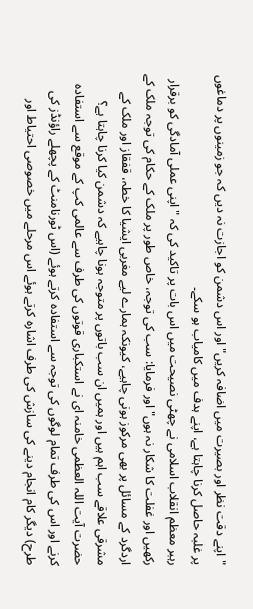"اپنے دقت نظر اور بصیرت میں اضافہ کریں" اور اس دشمن کو اجازت نہ دیں کہ جو زمینوں پر دماغوں پر غلبہ حاصل کرنا چاہتا ہے، اپنے ہدف میں کامیاب ہو سکے۔
رہبر معظم انقلاب اسلامی نے چھٹی نصیحت میں اس بات پر تاکید کی کہ "اپنی عملی آمادگی کو برقرار رکھیں اور غفلت کا شکار نہ ہوں" اور فرمایا: سب کی توجہ، خاص طور پر ملک کے حکام کی توجہ ملک کے اردگرد کے مسائل پر بھی مرکوز ہونی چاہیے، کیونکہ ہمارے لیے مغربی ایشیا کا خطہ، قفقاز اور ملک کے مشرقی علاقے سب اہم ہیں اور ہمیں ان سب باتوں پر متوجہ ہونا چاہیے کہ دشمن کیا کرنا چاہتا ہے؟
حضرت آیت اللہ العظمی خامنہ ای نے استکباری قوتوں کی طرف سے عالمی کپ کے موقع سے استفادہ کرنے اور اس کی طرف تمام لوگوں کی توجہ سے استفادہ کرتے ہوئے (اس ٹورنامنٹ کے پچھلے راؤنڈز کی طرح) دیگر کام انجام دینے کی سازش کی طرف اشارہ کرتے ہوئے اس مرحلے میں خصوصی احتیاط اور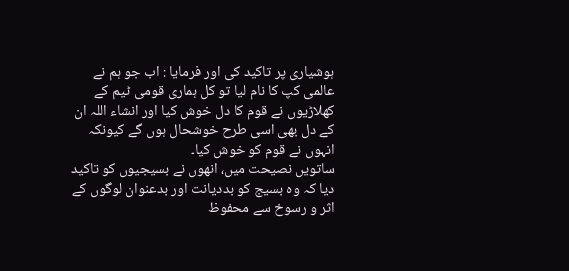ہوشیاری پر تاکید کی اور فرمایا : اب جو ہم نے عالمی کپ کا نام لیا تو کل ہماری قومی ٹیم کے کھلاڑیوں نے قوم کا دل خوش کیا اور انشاء اللہ ان کے دل بھی اسی طرح خوشحال ہوں گے کیونکہ انہوں نے قوم کو خوش کیا۔
ساتویں نصیحت میں، انھوں نے بسیجیوں کو تاکید دیا کہ وہ بسیج کو بددیانت اور بدعنوان لوگوں کے اثر و رسوخ سے محفوظ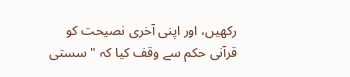رکھیں، اور اپنی آخری نصیحت کو قرآنی حکم سے وقف کیا کہ "سستی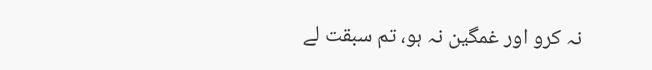نہ کرو اور غمگین نہ ہو، تم سبقت لے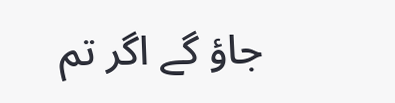جاؤ گے اگر تم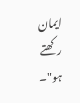ایمان رکھتے ہو"۔